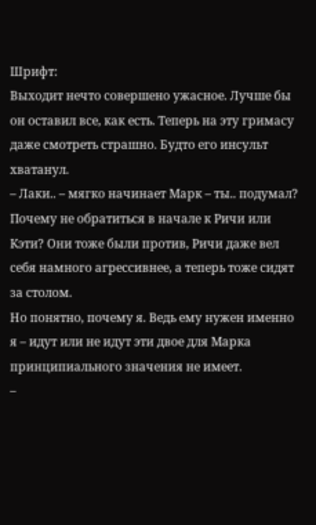Шрифт:
Выходит нечто совершено ужасное. Лучше бы он оставил все, как есть. Теперь на эту гримасу даже смотреть страшно. Будто его инсульт хватанул.
– Лаки.. – мягко начинает Марк – ты.. подумал?
Почему не обратиться в начале к Ричи или Кэти? Они тоже были против, Ричи даже вел себя намного агрессивнее, а теперь тоже сидят за столом.
Но понятно, почему я. Ведь ему нужен именно я – идут или не идут эти двое для Марка принципиального значения не имеет.
–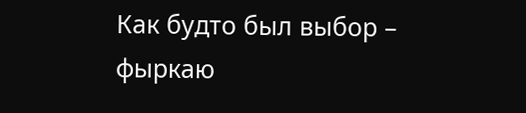Как будто был выбор – фыркаю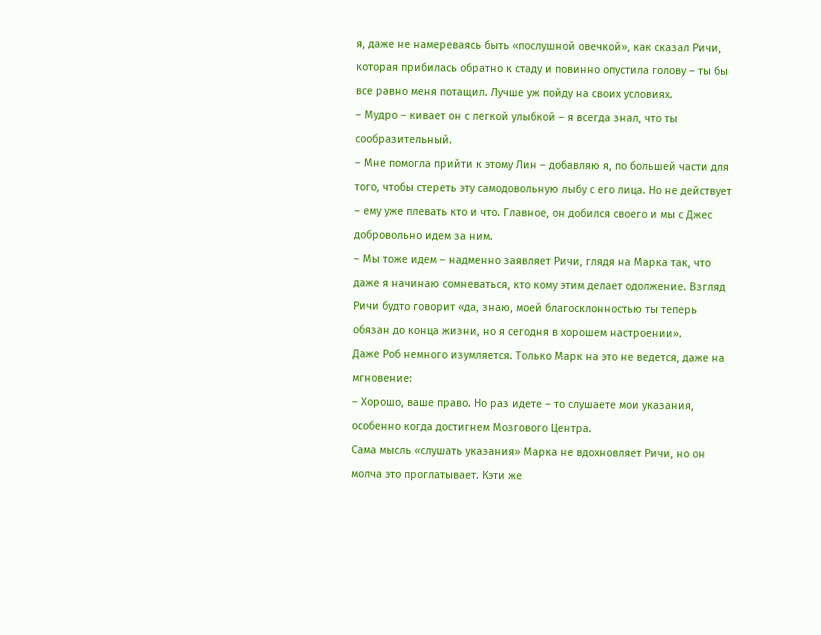я, даже не намереваясь быть «послушной овечкой», как сказал Ричи, которая прибилась обратно к стаду и повинно опустила голову – ты бы все равно меня потащил. Лучше уж пойду на своих условиях.
– Мудро – кивает он с легкой улыбкой – я всегда знал, что ты сообразительный.
– Мне помогла прийти к этому Лин – добавляю я, по большей части для того, чтобы стереть эту самодовольную лыбу с его лица. Но не действует – ему уже плевать кто и что. Главное, он добился своего и мы с Джес добровольно идем за ним.
– Мы тоже идем – надменно заявляет Ричи, глядя на Марка так, что даже я начинаю сомневаться, кто кому этим делает одолжение. Взгляд Ричи будто говорит «да, знаю, моей благосклонностью ты теперь обязан до конца жизни, но я сегодня в хорошем настроении».
Даже Роб немного изумляется. Только Марк на это не ведется, даже на мгновение:
– Хорошо, ваше право. Но раз идете – то слушаете мои указания, особенно когда достигнем Мозгового Центра.
Сама мысль «слушать указания» Марка не вдохновляет Ричи, но он молча это проглатывает. Кэти же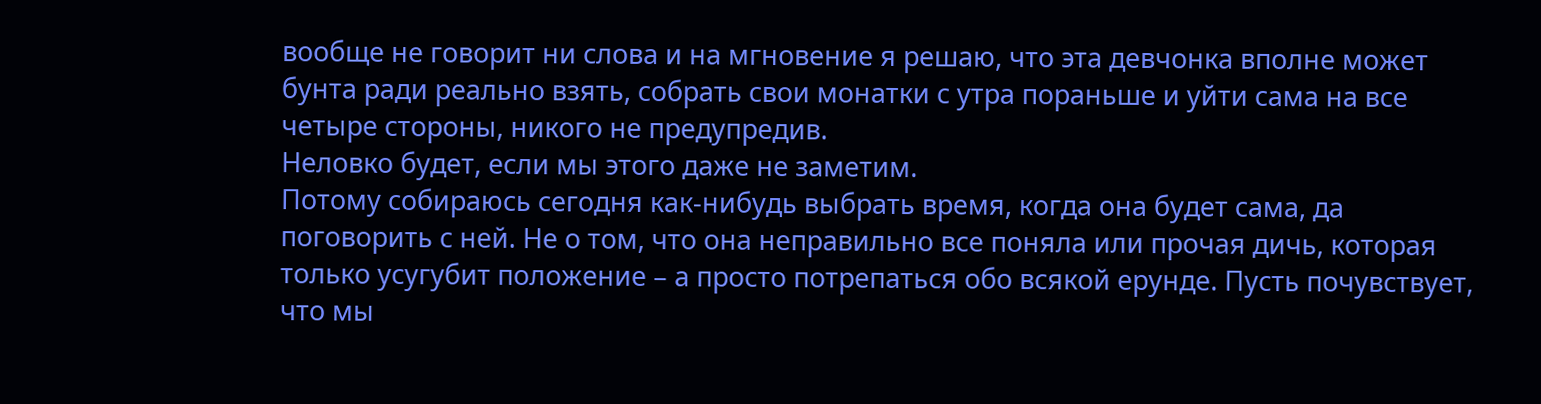вообще не говорит ни слова и на мгновение я решаю, что эта девчонка вполне может бунта ради реально взять, собрать свои монатки с утра пораньше и уйти сама на все четыре стороны, никого не предупредив.
Неловко будет, если мы этого даже не заметим.
Потому собираюсь сегодня как-нибудь выбрать время, когда она будет сама, да поговорить с ней. Не о том, что она неправильно все поняла или прочая дичь, которая только усугубит положение – а просто потрепаться обо всякой ерунде. Пусть почувствует, что мы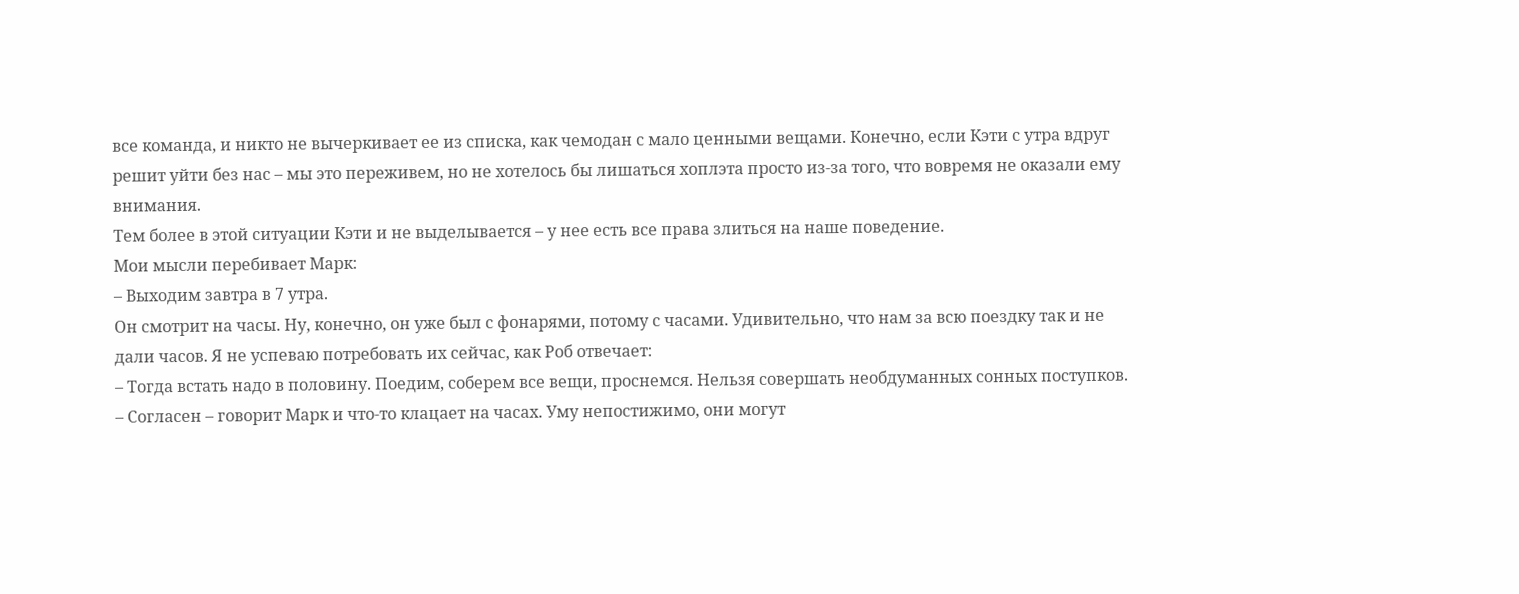все команда, и никто не вычеркивает ее из списка, как чемодан с мало ценными вещами. Конечно, если Кэти с утра вдруг решит уйти без нас – мы это переживем, но не хотелось бы лишаться хоплэта просто из-за того, что вовремя не оказали ему внимания.
Тем более в этой ситуации Кэти и не выделывается – у нее есть все права злиться на наше поведение.
Мои мысли перебивает Марк:
– Выходим завтра в 7 утра.
Он смотрит на часы. Ну, конечно, он уже был с фонарями, потому с часами. Удивительно, что нам за всю поездку так и не дали часов. Я не успеваю потребовать их сейчас, как Роб отвечает:
– Тогда встать надо в половину. Поедим, соберем все вещи, проснемся. Нельзя совершать необдуманных сонных поступков.
– Согласен – говорит Марк и что-то клацает на часах. Уму непостижимо, они могут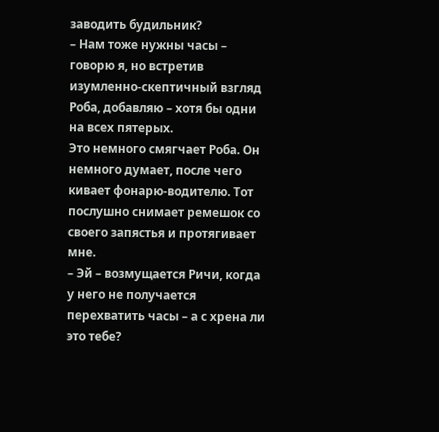заводить будильник?
– Нам тоже нужны часы – говорю я, но встретив изумленно-скептичный взгляд Роба, добавляю – хотя бы одни на всех пятерых.
Это немного смягчает Роба. Он немного думает, после чего кивает фонарю-водителю. Тот послушно снимает ремешок со своего запястья и протягивает мне.
– Эй – возмущается Ричи, когда у него не получается перехватить часы – а с хрена ли это тебе?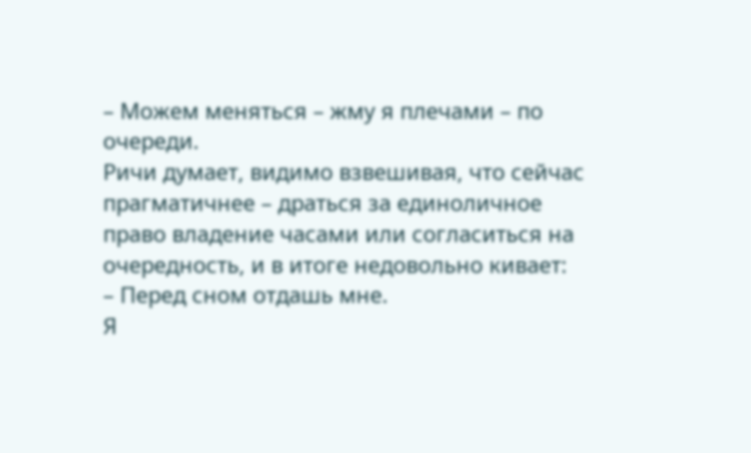– Можем меняться – жму я плечами – по очереди.
Ричи думает, видимо взвешивая, что сейчас прагматичнее – драться за единоличное право владение часами или согласиться на очередность, и в итоге недовольно кивает:
– Перед сном отдашь мне.
Я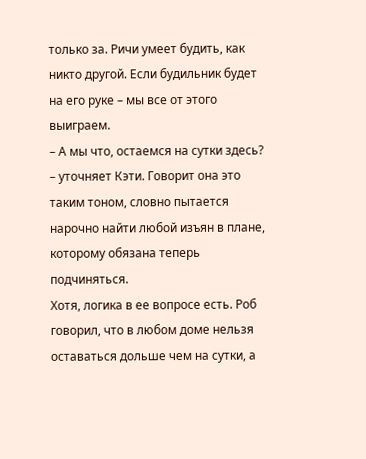только за. Ричи умеет будить, как никто другой. Если будильник будет на его руке – мы все от этого выиграем.
– А мы что, остаемся на сутки здесь? – уточняет Кэти. Говорит она это таким тоном, словно пытается нарочно найти любой изъян в плане, которому обязана теперь подчиняться.
Хотя, логика в ее вопросе есть. Роб говорил, что в любом доме нельзя оставаться дольше чем на сутки, а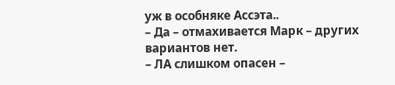уж в особняке Ассэта..
– Да – отмахивается Марк – других вариантов нет.
– ЛА слишком опасен –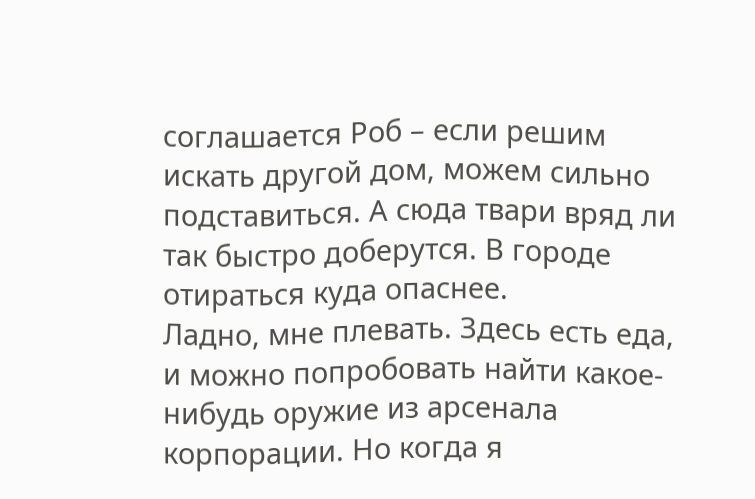соглашается Роб – если решим искать другой дом, можем сильно подставиться. А сюда твари вряд ли так быстро доберутся. В городе отираться куда опаснее.
Ладно, мне плевать. Здесь есть еда, и можно попробовать найти какое-нибудь оружие из арсенала корпорации. Но когда я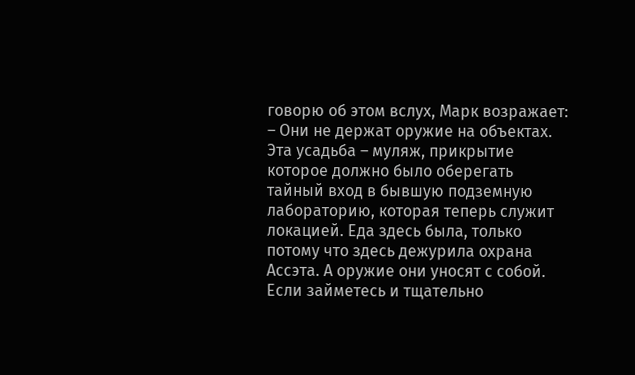говорю об этом вслух, Марк возражает:
– Они не держат оружие на объектах. Эта усадьба – муляж, прикрытие которое должно было оберегать тайный вход в бывшую подземную лабораторию, которая теперь служит локацией. Еда здесь была, только потому что здесь дежурила охрана Ассэта. А оружие они уносят с собой. Если займетесь и тщательно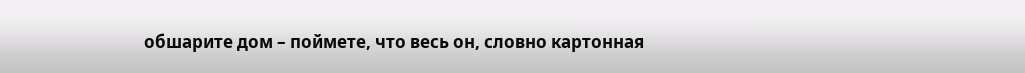обшарите дом – поймете, что весь он, словно картонная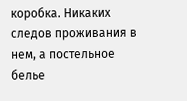коробка. Никаких следов проживания в нем, а постельное белье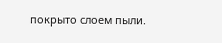покрыто слоем пыли.